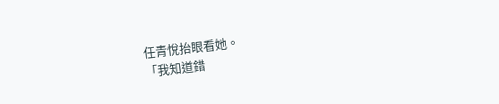任青悅抬眼看她。
「我知道錯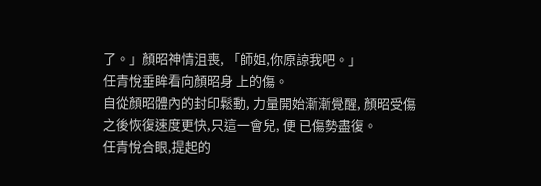了。」顏昭神情沮喪, 「師姐,你原諒我吧。」
任青悅垂眸看向顏昭身 上的傷。
自從顏昭體內的封印鬆動, 力量開始漸漸覺醒, 顏昭受傷之後恢復速度更快,只這一會兒, 便 已傷勢盡復。
任青悅合眼,提起的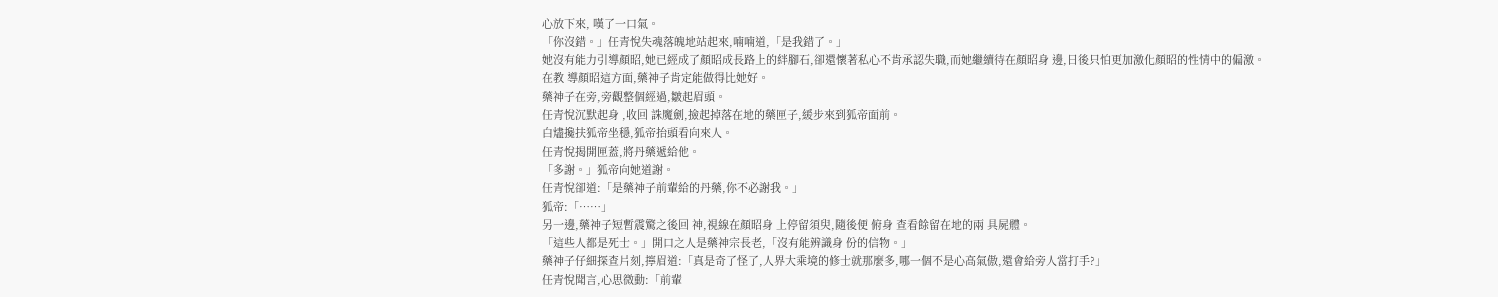心放下來, 嘆了一口氣。
「你沒錯。」任青悅失魂落魄地站起來,喃喃道,「是我錯了。」
她沒有能力引導顏昭,她已經成了顏昭成長路上的絆腳石,卻還懷著私心不肯承認失職,而她繼續待在顏昭身 邊,日後只怕更加激化顏昭的性情中的偏激。
在教 導顏昭這方面,藥神子肯定能做得比她好。
藥神子在旁,旁觀整個經過,皺起眉頭。
任青悅沉默起身 ,收回 誅魔劍,撿起掉落在地的藥匣子,緩步來到狐帝面前。
白燼攙扶狐帝坐穩,狐帝抬頭看向來人。
任青悅揭開匣蓋,將丹藥遞給他。
「多謝。」狐帝向她道謝。
任青悅卻道:「是藥神子前輩給的丹藥,你不必謝我。」
狐帝:「……」
另一邊,藥神子短暫震驚之後回 神,視線在顏昭身 上停留須臾,隨後便 俯身 查看餘留在地的兩 具屍體。
「這些人都是死士。」開口之人是藥神宗長老,「沒有能辨識身 份的信物。」
藥神子仔細探查片刻,擰眉道:「真是奇了怪了,人界大乘境的修士就那麼多,哪一個不是心高氣傲,還會給旁人當打手?」
任青悅聞言,心思微動:「前輩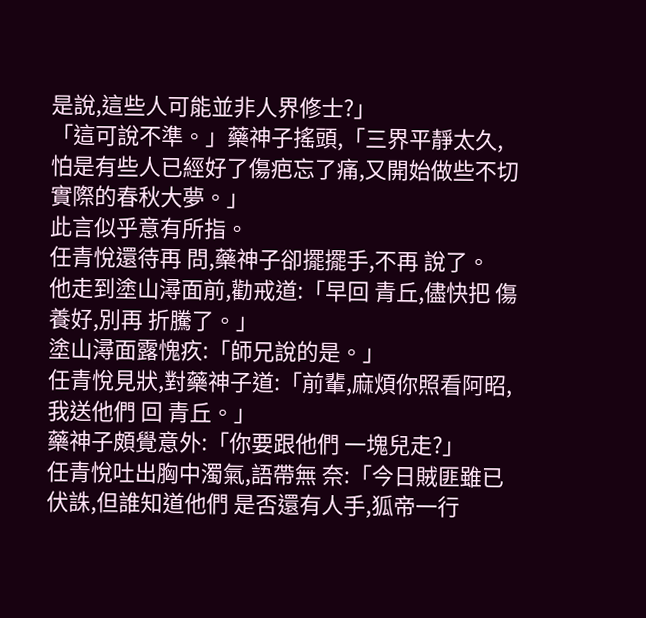是說,這些人可能並非人界修士?」
「這可說不準。」藥神子搖頭,「三界平靜太久,怕是有些人已經好了傷疤忘了痛,又開始做些不切實際的春秋大夢。」
此言似乎意有所指。
任青悅還待再 問,藥神子卻擺擺手,不再 說了。
他走到塗山潯面前,勸戒道:「早回 青丘,儘快把 傷養好,別再 折騰了。」
塗山潯面露愧疚:「師兄說的是。」
任青悅見狀,對藥神子道:「前輩,麻煩你照看阿昭,我送他們 回 青丘。」
藥神子頗覺意外:「你要跟他們 一塊兒走?」
任青悅吐出胸中濁氣,語帶無 奈:「今日賊匪雖已伏誅,但誰知道他們 是否還有人手,狐帝一行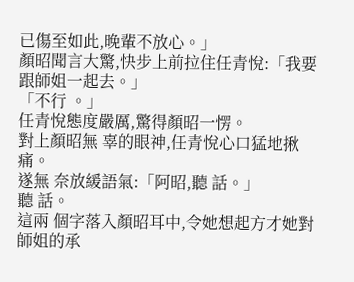已傷至如此,晚輩不放心。」
顏昭聞言大驚,快步上前拉住任青悅:「我要跟師姐一起去。」
「不行 。」
任青悅態度嚴厲,驚得顏昭一愣。
對上顏昭無 辜的眼神,任青悅心口猛地揪痛。
遂無 奈放緩語氣:「阿昭,聽 話。」
聽 話。
這兩 個字落入顏昭耳中,令她想起方才她對師姐的承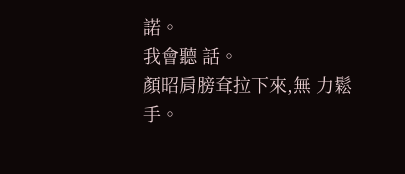諾。
我會聽 話。
顏昭肩膀耷拉下來,無 力鬆手。